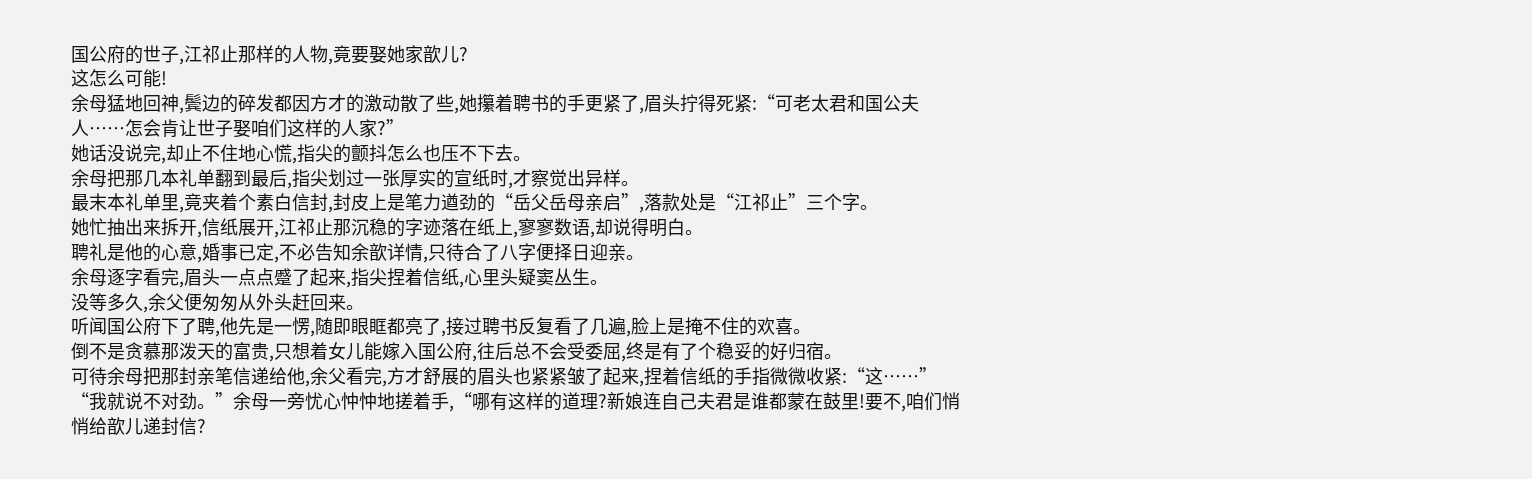国公府的世子,江祁止那样的人物,竟要娶她家歆儿?
这怎么可能!
余母猛地回神,鬓边的碎发都因方才的激动散了些,她攥着聘书的手更紧了,眉头拧得死紧:“可老太君和国公夫人……怎会肯让世子娶咱们这样的人家?”
她话没说完,却止不住地心慌,指尖的颤抖怎么也压不下去。
余母把那几本礼单翻到最后,指尖划过一张厚实的宣纸时,才察觉出异样。
最末本礼单里,竟夹着个素白信封,封皮上是笔力遒劲的“岳父岳母亲启”,落款处是“江祁止”三个字。
她忙抽出来拆开,信纸展开,江祁止那沉稳的字迹落在纸上,寥寥数语,却说得明白。
聘礼是他的心意,婚事已定,不必告知余歆详情,只待合了八字便择日迎亲。
余母逐字看完,眉头一点点蹙了起来,指尖捏着信纸,心里头疑窦丛生。
没等多久,余父便匆匆从外头赶回来。
听闻国公府下了聘,他先是一愣,随即眼眶都亮了,接过聘书反复看了几遍,脸上是掩不住的欢喜。
倒不是贪慕那泼天的富贵,只想着女儿能嫁入国公府,往后总不会受委屈,终是有了个稳妥的好归宿。
可待余母把那封亲笔信递给他,余父看完,方才舒展的眉头也紧紧皱了起来,捏着信纸的手指微微收紧:“这……”
“我就说不对劲。”余母一旁忧心忡忡地搓着手,“哪有这样的道理?新娘连自己夫君是谁都蒙在鼓里!要不,咱们悄悄给歆儿递封信?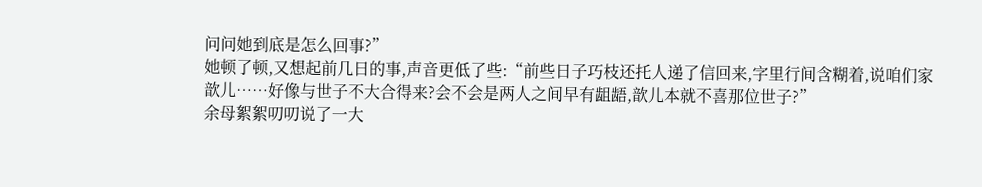问问她到底是怎么回事?”
她顿了顿,又想起前几日的事,声音更低了些:“前些日子巧枝还托人递了信回来,字里行间含糊着,说咱们家歆儿……好像与世子不大合得来?会不会是两人之间早有龃龉,歆儿本就不喜那位世子?”
余母絮絮叨叨说了一大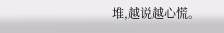堆,越说越心慌。